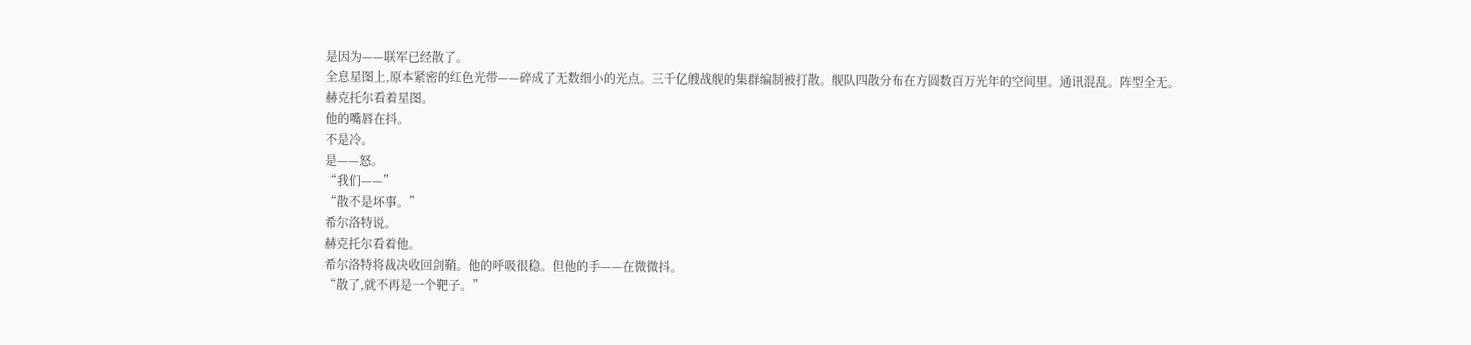是因为——联军已经散了。
全息星图上,原本紧密的红色光带——碎成了无数细小的光点。三千亿艘战舰的集群编制被打散。舰队四散分布在方圆数百万光年的空间里。通讯混乱。阵型全无。
赫克托尔看着星图。
他的嘴唇在抖。
不是冷。
是——怒。
“我们——”
“散不是坏事。”
希尔洛特说。
赫克托尔看着他。
希尔洛特将裁决收回剑鞘。他的呼吸很稳。但他的手——在微微抖。
“散了,就不再是一个靶子。”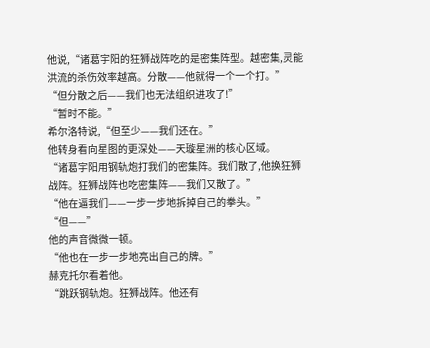他说,“诸葛宇阳的狂狮战阵吃的是密集阵型。越密集,灵能洪流的杀伤效率越高。分散——他就得一个一个打。”
“但分散之后——我们也无法组织进攻了!”
“暂时不能。”
希尔洛特说,“但至少——我们还在。”
他转身看向星图的更深处——天璇星洲的核心区域。
“诸葛宇阳用钢轨炮打我们的密集阵。我们散了,他换狂狮战阵。狂狮战阵也吃密集阵——我们又散了。”
“他在逼我们——一步一步地拆掉自己的拳头。”
“但——”
他的声音微微一顿。
“他也在一步一步地亮出自己的牌。”
赫克托尔看着他。
“跳跃钢轨炮。狂狮战阵。他还有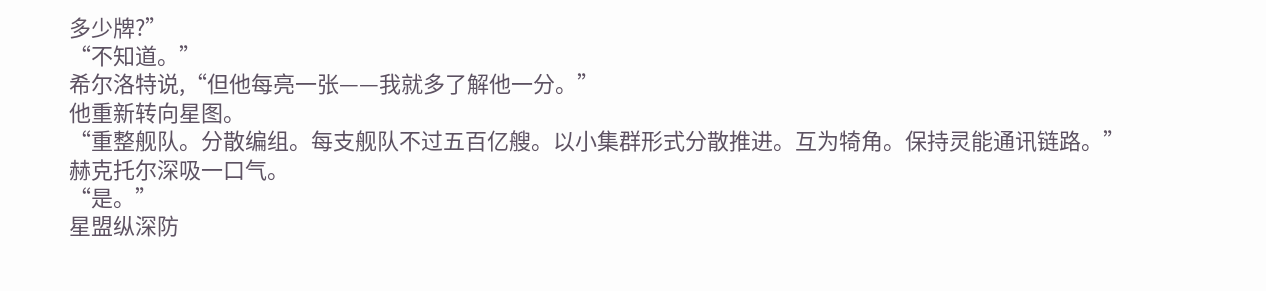多少牌?”
“不知道。”
希尔洛特说,“但他每亮一张——我就多了解他一分。”
他重新转向星图。
“重整舰队。分散编组。每支舰队不过五百亿艘。以小集群形式分散推进。互为犄角。保持灵能通讯链路。”
赫克托尔深吸一口气。
“是。”
星盟纵深防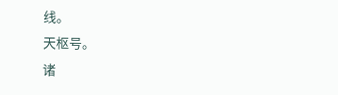线。
天枢号。
诸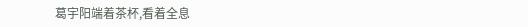葛宇阳端着茶杯,看着全息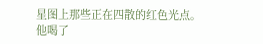星图上那些正在四散的红色光点。
他喝了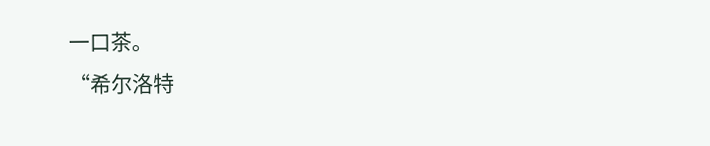一口茶。
“希尔洛特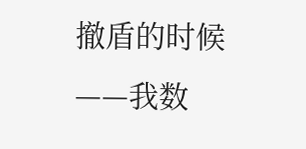撤盾的时候——我数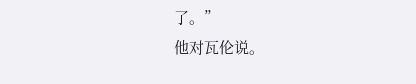了。”
他对瓦伦说。